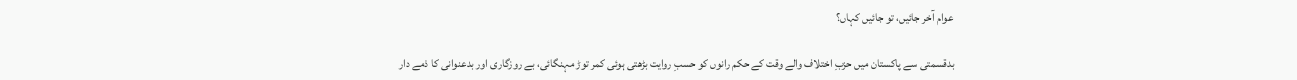عوام آخر جائیں، تو جائیں کہاں؟

بدقسمتی سے پاکستان میں حزبِ اختلاف والے وقت کے حکم رانوں کو حسبِ روایت بڑھتی ہوئی کمر توڑ مہنگائی، بے روزگاری اور بدعنوانی کا ذمے دار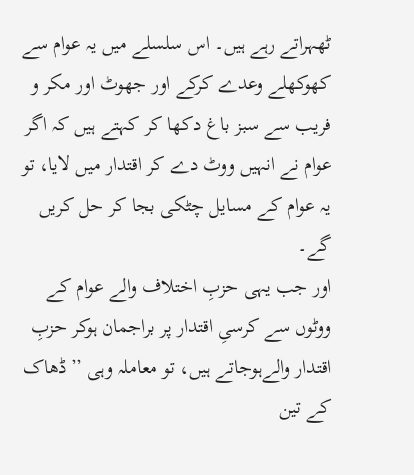ٹھہراتے رہے ہیں۔ اس سلسلے میں یہ عوام سے کھوکھلے وعدے کرکے اور جھوٹ اور مکر و فریب سے سبز باغ دکھا کر کہتے ہیں کہ اگر عوام نے انہیں ووٹ دے کر اقتدار میں لایا، تو یہ عوام کے مسایل چٹکی بجا کر حل کریں گے۔
اور جب یہی حزبِ اختلاف والے عوام کے ووٹوں سے کرسیِ اقتدار پر براجمان ہوکر حزبِ اقتدار والےہوجاتے ہیں، تو معاملہ وہی ’’ڈھاک کے تین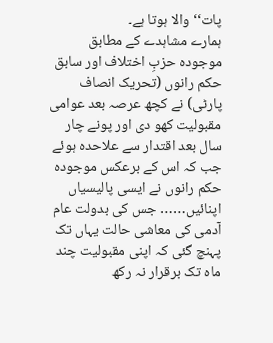پات‘‘ والا ہوتا ہے۔
ہمارے مشاہدے کے مطابق موجودہ حزبِ اختلاف اور سابق حکم رانوں (تحریک انصاف پارٹی) نے کچھ عرصہ بعد عوامی مقبولیت کھو دی اور پونے چار سال بعد اقتدار سے علاحدہ ہوئے جب کہ اس کے برعکس موجودہ حکم رانوں نے ایسی پالیسیاں اپنائیں…… جس کی بدولت عام آدمی کی معاشی حالت یہاں تک پہنچ گئی کہ اپنی مقبولیت چند ماہ تک برقرار نہ رکھ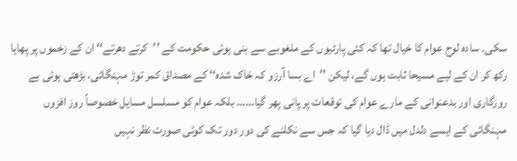سکی۔ سادہ لوح عوام کا خیال تھا کہ کئی پارٹیوں کے ملغوبے سے بنی ہوئی حکومت کے ’’کرتے دھرتے‘‘ ان کے زخموں پر پھاہا رکھ کر ان کے لیے مسیحا ثابت ہوں گے، لیکن ’’اے بسا آرزو کہ خاک شدہ‘‘ کے مصداق کمر توڑ مہنگائی، بڑھتی ہوئی بے روزگاری اور بدعنوانی کے مارے عوام کی توقعات پر پانی پھر گیا…… بلکہ عوام کو مسلسل مسایل خصوصاً روز افزوں مہنگائی کے ایسے دلدل میں ڈال دیا گیا کہ جس سے نکلنے کی دور دور تک کوئی صورت نظر نہیں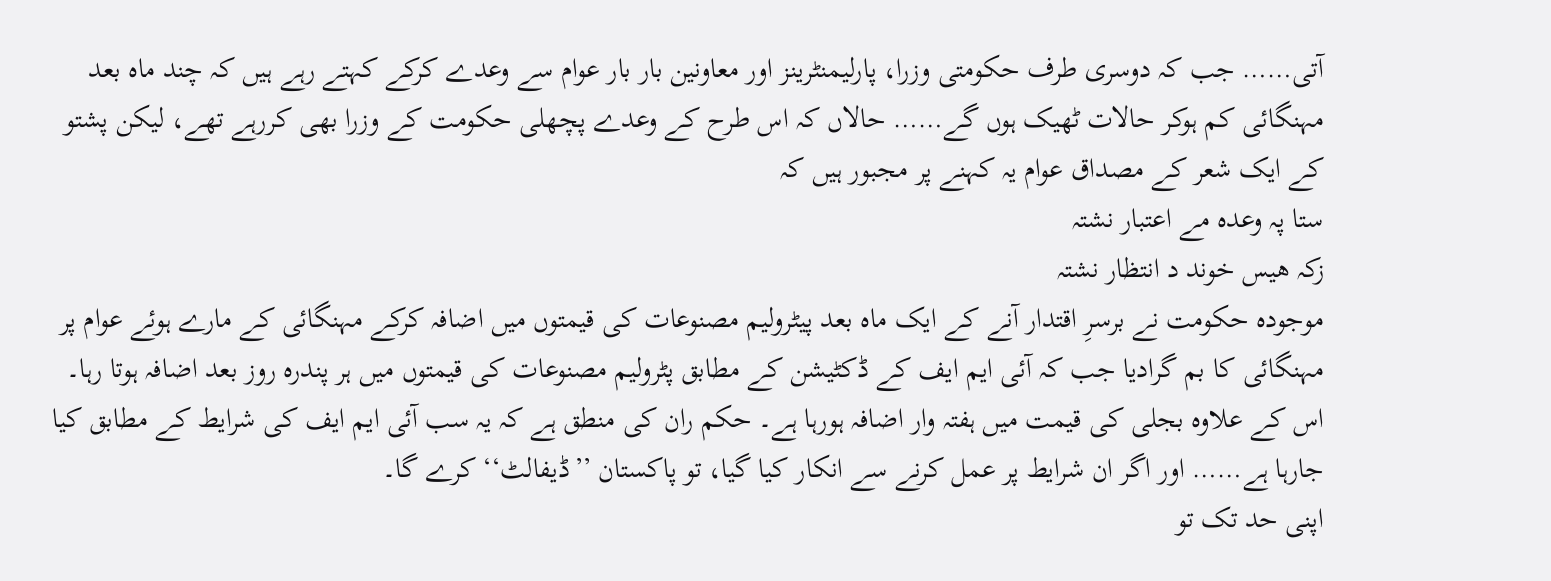آتی…… جب کہ دوسری طرف حکومتی وزرا، پارلیمنٹرینز اور معاونین بار بار عوام سے وعدے کرکے کہتے رہے ہیں کہ چند ماہ بعد مہنگائی کم ہوکر حالات ٹھیک ہوں گے…… حالاں کہ اس طرح کے وعدے پچھلی حکومت کے وزرا بھی کررہے تھے، لیکن پشتو کے ایک شعر کے مصداق عوام یہ کہنے پر مجبور ہیں کہ
ستا پہ وعدہ مے اعتبار نشتہ
زکہ ھیس خوند د انتظار نشتہ
موجودہ حکومت نے برسرِ اقتدار آنے کے ایک ماہ بعد پیٹرولیم مصنوعات کی قیمتوں میں اضافہ کرکے مہنگائی کے مارے ہوئے عوام پر مہنگائی کا بم گرادیا جب کہ آئی ایم ایف کے ڈکٹیشن کے مطابق پٹرولیم مصنوعات کی قیمتوں میں ہر پندرہ روز بعد اضافہ ہوتا رہا۔ اس کے علاوہ بجلی کی قیمت میں ہفتہ وار اضافہ ہورہا ہے۔ حکم ران کی منطق ہے کہ یہ سب آئی ایم ایف کی شرایط کے مطابق کیا جارہا ہے…… اور اگر ان شرایط پر عمل کرنے سے انکار کیا گیا، تو پاکستان ’’ڈیفالٹ‘‘ کرے گا۔
اپنی حد تک تو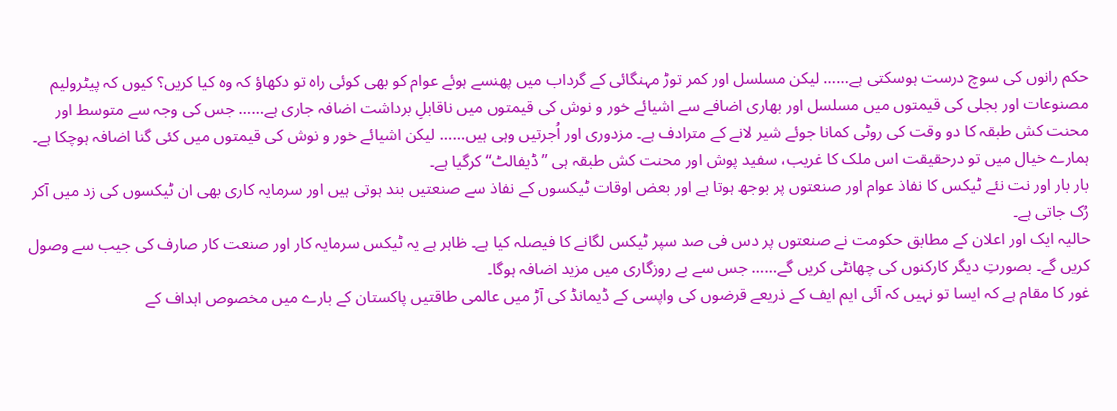حکم رانوں کی سوچ درست ہوسکتی ہے…… لیکن مسلسل اور کمر توڑ مہنگائی کے گرداب میں پھنسے ہوئے عوام کو بھی کوئی راہ تو دکھاؤ کہ وہ کیا کریں؟ کیوں کہ پیٹرولیم مصنوعات اور بجلی کی قیمتوں میں مسلسل اور بھاری اضافے سے اشیائے خور و نوش کی قیمتوں میں ناقابلِ برداشت اضافہ جاری ہے…… جس کی وجہ سے متوسط اور محنت کش طبقہ کا دو وقت کی روٹی کمانا جوئے شیر لانے کے مترادف ہے۔ مزدوری اور اُجرتیں وہی ہیں…… لیکن اشیائے خور و نوش کی قیمتوں میں کئی گنا اضافہ ہوچکا ہے۔
ہمارے خیال میں تو درحقیقت اس ملک کا غریب، سفید پوش اور محنت کش طبقہ ہی ’’ڈیفالٹ‘‘ کرگیا ہے۔
بار بار اور نت نئے ٹیکس کا نفاذ عوام اور صنعتوں پر بوجھ ہوتا ہے اور بعض اوقات ٹیکسوں کے نفاذ سے صنعتیں بند ہوتی ہیں اور سرمایہ کاری بھی ان ٹیکسوں کی زد میں آکر رُک جاتی ہے۔
حالیہ ایک اور اعلان کے مطابق حکومت نے صنعتوں پر دس فی صد سپر ٹیکس لگانے کا فیصلہ کیا ہے۔ ظاہر ہے یہ ٹیکس سرمایہ کار اور صنعت کار صارف کی جیب سے وصول کریں گے۔ بصورتِ دیگر کارکنوں کی چھانٹی کریں گے…… جس سے بے روزگاری میں مزید اضافہ ہوگا۔
غور کا مقام ہے کہ ایسا تو نہیں کہ آئی ایم ایف کے ذریعے قرضوں کی واپسی کے ڈیمانڈ کی آڑ میں عالمی طاقتیں پاکستان کے بارے میں مخصوص اہداف کے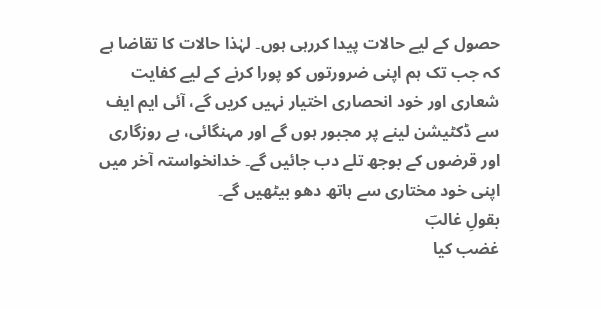حصول کے لیے حالات پیدا کررہی ہوں۔ لہٰذا حالات کا تقاضا ہے کہ جب تک ہم اپنی ضرورتوں کو پورا کرنے کے لیے کفایت شعاری اور خود انحصاری اختیار نہیں کریں گے، آئی ایم ایف سے ڈکٹیشن لینے پر مجبور ہوں گے اور مہنگائی، بے روزگاری اور قرضوں کے بوجھ تلے دب جائیں گے۔ خدانخواستہ آخر میں اپنی خود مختاری سے ہاتھ دھو بیٹھیں گے۔
بقولِ غالبؔ
غضب کیا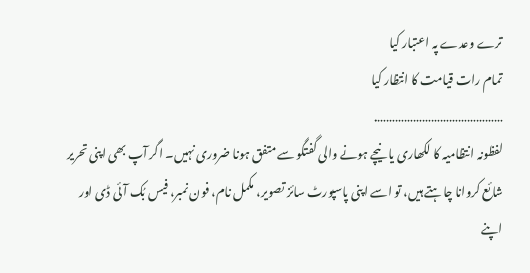ترے وعدے پہ اعتبار کیا
تمام رات قیامت کا انتظار کیا
…………………………………….
لفظونہ انتظامیہ کا لکھاری یا نیچے ہونے والی گفتگو سے متفق ہونا ضروری نہیں۔ اگر آپ بھی اپنی تحریر شائع کروانا چاہتے ہیں، تو اسے اپنی پاسپورٹ سائز تصویر، مکمل نام، فون نمبر، فیس بُک آئی ڈی اور اپنے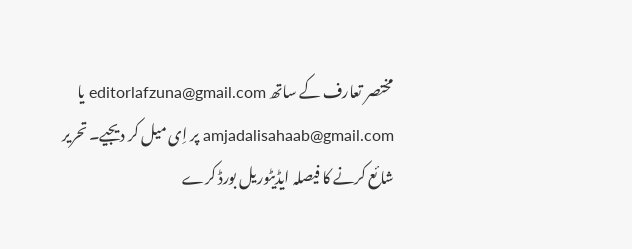مختصر تعارف کے ساتھ editorlafzuna@gmail.com یا amjadalisahaab@gmail.com پر اِی میل کر دیجیے۔ تحریر شائع کرنے کا فیصلہ ایڈیٹوریل بورڈ کرے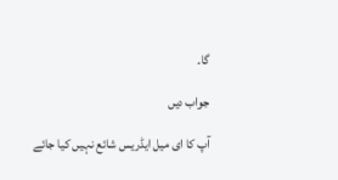گا۔

جواب دیں

آپ کا ای میل ایڈریس شائع نہیں کیا جائے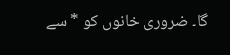گا۔ ضروری خانوں کو * سے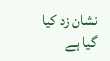نشان زد کیا گیا ہے